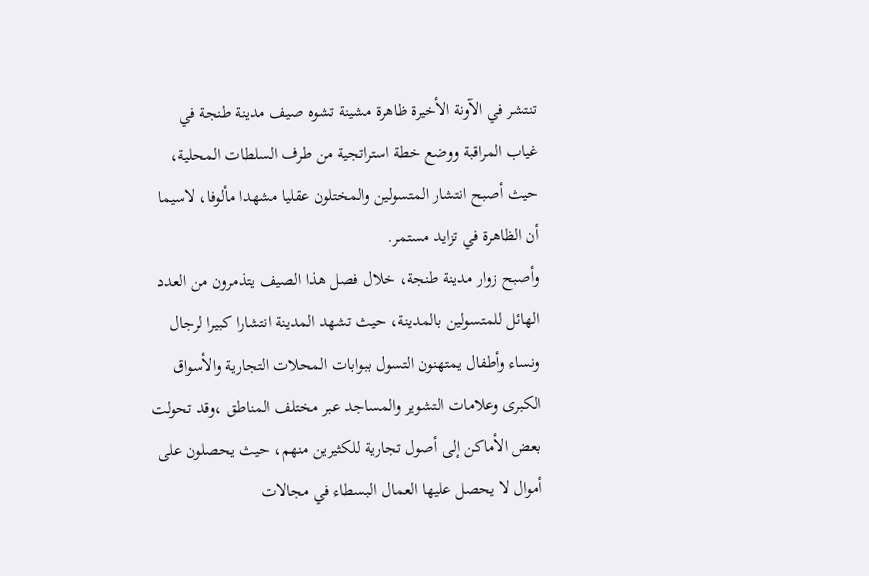تنتشر في الآونة الأخيرة ظاهرة مشينة تشوه صيف مدينة طنجة في غياب المراقبة ووضع خطة استراتجية من طرف السلطات المحلية، حيث أصبح انتشار المتسولين والمختلون عقليا مشهدا مألوفا، لاسيما أن الظاهرة في تزايد مستمر.
وأصبح زوار مدينة طنجة، خلال فصل هذا الصيف يتذمرون من العدد الهائل للمتسولين بالمدينة، حيث تشهد المدينة انتشارا كبيرا لرجال ونساء وأطفال يمتهنون التسول ببوابات المحلات التجارية والأسواق الكبرى وعلامات التشوير والمساجد عبر مختلف المناطق ،وقد تحولت بعض الأماكن إلى أصول تجارية للكثيرين منهم، حيث يحصلون على أموال لا يحصل عليها العمال البسطاء في مجالات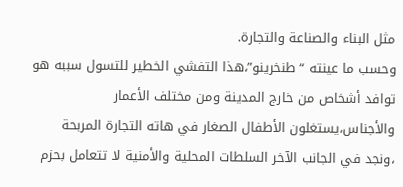مثل البناء والصناعة والتجارة.
وحسب ما عينته “طنخرينو”،هذا التفشي الخطير للتسول سببه هو توافد أشخاص من خارج المدينة ومن مختلف الأعمار والأجناس،يستغلون الأطفال الصغار في هاته التجارة المربحة ،ونجد في الجانب الآخر السلطات المحلية والأمنية لا تتعامل بحزم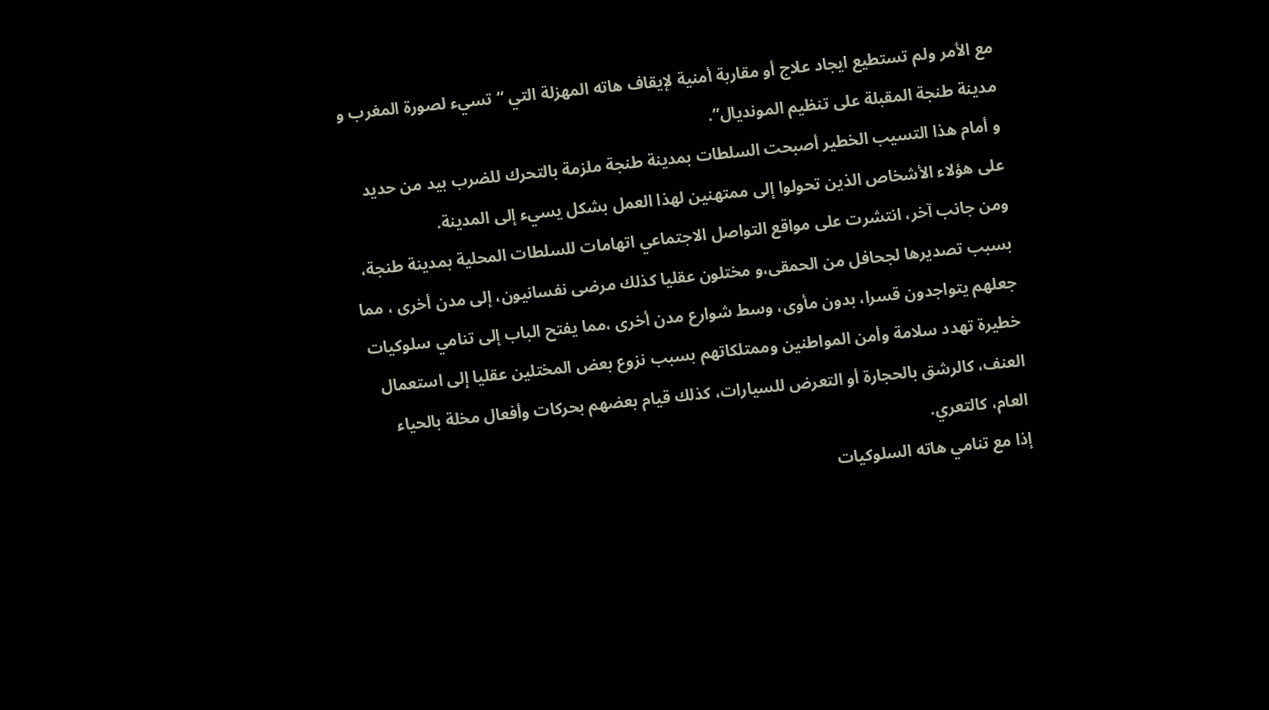مع الأمر ولم تستطيع ايجاد علاج أو مقاربة أمنية لإيقاف هاته المهزلة التي “تسيء لصورة المغرب و مدينة طنجة المقبلة على تنظيم المونديال”.
و أمام هذا التسيب الخطير أصبحت السلطات بمدينة طنجة ملزمة بالتحرك للضرب بيد من حديد على هؤلاء الأشخاص الذين تحولوا إلى ممتهنين لهذا العمل بشكل يسيء إلى المدينة.
ومن جانب آخر، انتشرت على مواقع التواصل الاجتماعي اتهامات للسلطات المحلية بمدينة طنجة، بسبب تصديرها لجحافل من الحمقى،و مختلون عقليا كذلك مرضى نفسانيون، إلى مدن أخرى ، مما جعلهم يتواجدون قسرا، بدون مأوى، وسط شوارع مدن أخرى ،مما يفتح الباب إلى تنامي سلوكيات خطيرة تهدد سلامة وأمن المواطنين وممتلكاتهم بسبب نزوع بعض المختلين عقليا إلى استعمال العنف، كالرشق بالحجارة أو التعرض للسيارات، كذلك قيام بعضهم بحركات وأفعال مخلة بالحياء العام، كالتعري.
إذا مع تنامي هاته السلوكيات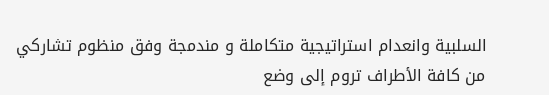السلبية وانعدام استراتيجية متكاملة و مندمجة وفق منظوم تشاركي من كافة الأطراف تروم إلى وضع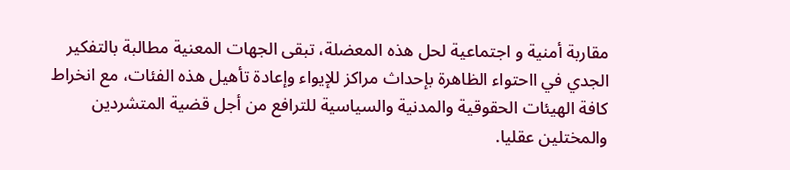مقاربة أمنية و اجتماعية لحل هذه المعضلة، تبقى الجهات المعنية مطالبة بالتفكير الجدي في ااحتواء الظاهرة بإحداث مراكز للإيواء وإعادة تأهيل هذه الفئات، مع انخراط كافة الهيئات الحقوقية والمدنية والسياسية للترافع من أجل قضية المتشردين والمختلين عقليا.